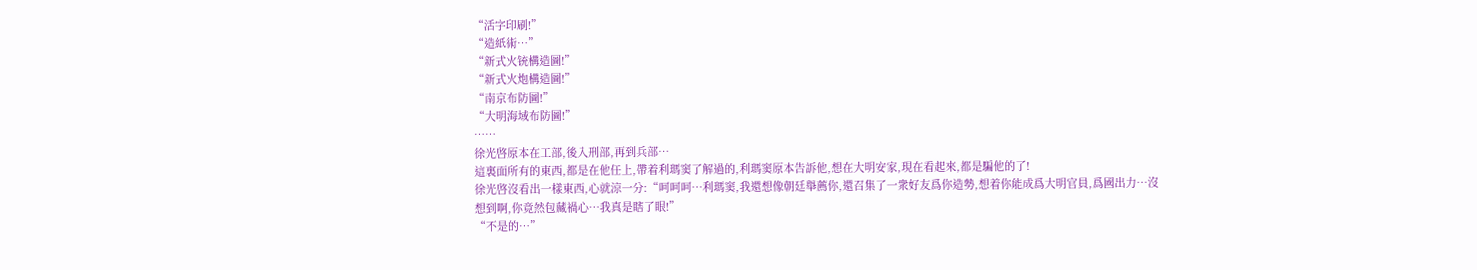“活字印刷!”
“造紙術…”
“新式火铳構造圖!”
“新式火炮構造圖!”
“南京布防圖!”
“大明海域布防圖!”
……
徐光啓原本在工部,後入刑部,再到兵部…
這裏面所有的東西,都是在他任上,帶着利瑪窦了解過的,利瑪窦原本告訴他,想在大明安家,現在看起來,都是騙他的了!
徐光啓沒看出一樣東西,心就涼一分:“呵呵呵…利瑪窦,我還想像朝廷舉薦你,還召集了一衆好友爲你造勢,想着你能成爲大明官員,爲國出力…沒想到啊,你竟然包藏禍心…我真是瞎了眼!”
“不是的…”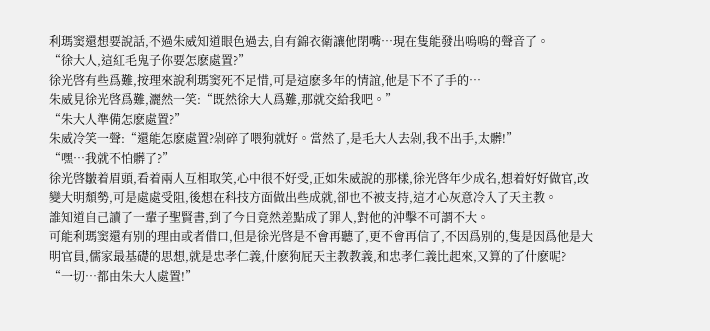利瑪窦還想要說話,不過朱威知道眼色過去,自有錦衣衛讓他閉嘴…現在隻能發出嗚嗚的聲音了。
“徐大人,這紅毛鬼子你要怎麽處置?”
徐光啓有些爲難,按理來說利瑪窦死不足惜,可是這麽多年的情誼,他是下不了手的…
朱威見徐光啓爲難,灑然一笑:“既然徐大人爲難,那就交給我吧。”
“朱大人準備怎麽處置?”
朱威冷笑一聲:“還能怎麽處置?剁碎了喂狗就好。當然了,是毛大人去剁,我不出手,太髒!”
“嘿…我就不怕髒了?”
徐光啓皺着眉頭,看着兩人互相取笑,心中很不好受,正如朱威說的那樣,徐光啓年少成名,想着好好做官,改變大明頹勢,可是處處受阻,後想在科技方面做出些成就,卻也不被支持,這才心灰意冷入了天主教。
誰知道自己讀了一輩子聖賢書,到了今日竟然差點成了罪人,對他的沖擊不可謂不大。
可能利瑪窦還有别的理由或者借口,但是徐光啓是不會再聽了,更不會再信了,不因爲别的,隻是因爲他是大明官員,儒家最基礎的思想,就是忠孝仁義,什麽狗屁天主教教義,和忠孝仁義比起來,又算的了什麽呢?
“一切…都由朱大人處置!”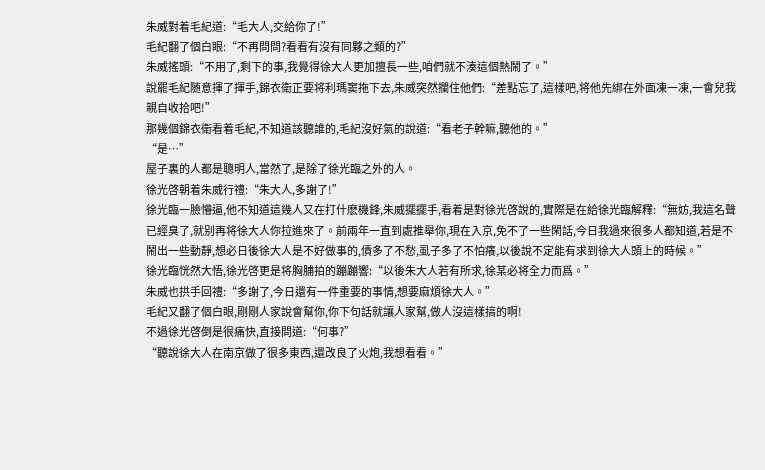朱威對着毛紀道:“毛大人,交給你了!”
毛紀翻了個白眼:“不再問問?看看有沒有同夥之類的?”
朱威搖頭:“不用了,剩下的事,我覺得徐大人更加擅長一些,咱們就不湊這個熱鬧了。”
說罷毛紀随意揮了揮手,錦衣衛正要将利瑪窦拖下去,朱威突然攔住他們:“差點忘了,這樣吧,将他先綁在外面凍一凍,一會兒我親自收拾吧!”
那幾個錦衣衛看着毛紀,不知道該聽誰的,毛紀沒好氣的說道:“看老子幹嘛,聽他的。”
“是…”
屋子裏的人都是聰明人,當然了,是除了徐光臨之外的人。
徐光啓朝着朱威行禮:“朱大人,多謝了!”
徐光臨一臉懵逼,他不知道這幾人又在打什麽機鋒,朱威擺擺手,看着是對徐光啓說的,實際是在給徐光臨解釋:“無妨,我這名聲已經臭了,就别再将徐大人你拉進來了。前兩年一直到處推舉你,現在入京,免不了一些閑話,今日我過來很多人都知道,若是不鬧出一些動靜,想必日後徐大人是不好做事的,債多了不愁,虱子多了不怕癢,以後說不定能有求到徐大人頭上的時候。”
徐光臨恍然大悟,徐光啓更是将胸脯拍的蹦蹦響:“以後朱大人若有所求,徐某必将全力而爲。”
朱威也拱手回禮:“多謝了,今日還有一件重要的事情,想要麻煩徐大人。”
毛紀又翻了個白眼,剛剛人家說會幫你,你下句話就讓人家幫,做人沒這樣搞的啊!
不過徐光啓倒是很痛快,直接問道:“何事?”
“聽說徐大人在南京做了很多東西,還改良了火炮,我想看看。”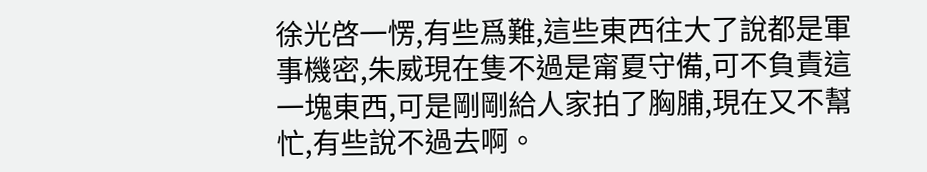徐光啓一愣,有些爲難,這些東西往大了說都是軍事機密,朱威現在隻不過是甯夏守備,可不負責這一塊東西,可是剛剛給人家拍了胸脯,現在又不幫忙,有些說不過去啊。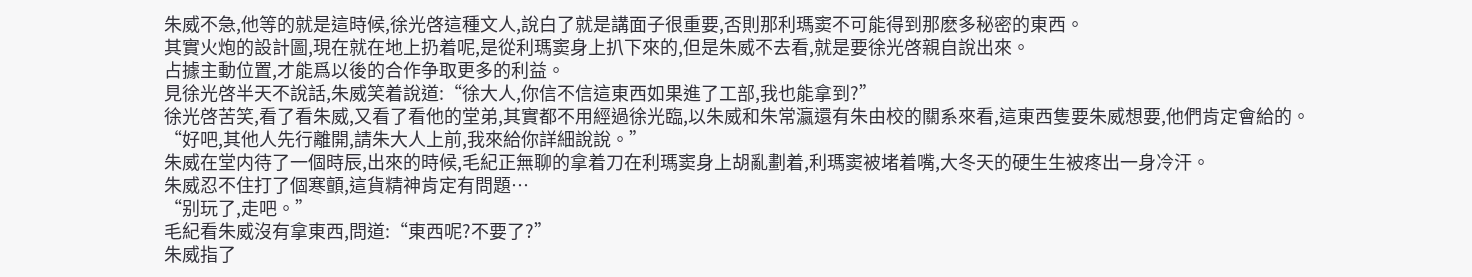朱威不急,他等的就是這時候,徐光啓這種文人,說白了就是講面子很重要,否則那利瑪窦不可能得到那麽多秘密的東西。
其實火炮的設計圖,現在就在地上扔着呢,是從利瑪窦身上扒下來的,但是朱威不去看,就是要徐光啓親自說出來。
占據主動位置,才能爲以後的合作争取更多的利益。
見徐光啓半天不說話,朱威笑着說道:“徐大人,你信不信這東西如果進了工部,我也能拿到?”
徐光啓苦笑,看了看朱威,又看了看他的堂弟,其實都不用經過徐光臨,以朱威和朱常瀛還有朱由校的關系來看,這東西隻要朱威想要,他們肯定會給的。
“好吧,其他人先行離開,請朱大人上前,我來給你詳細說說。”
朱威在堂内待了一個時辰,出來的時候,毛紀正無聊的拿着刀在利瑪窦身上胡亂劃着,利瑪窦被堵着嘴,大冬天的硬生生被疼出一身冷汗。
朱威忍不住打了個寒顫,這貨精神肯定有問題…
“别玩了,走吧。”
毛紀看朱威沒有拿東西,問道:“東西呢?不要了?”
朱威指了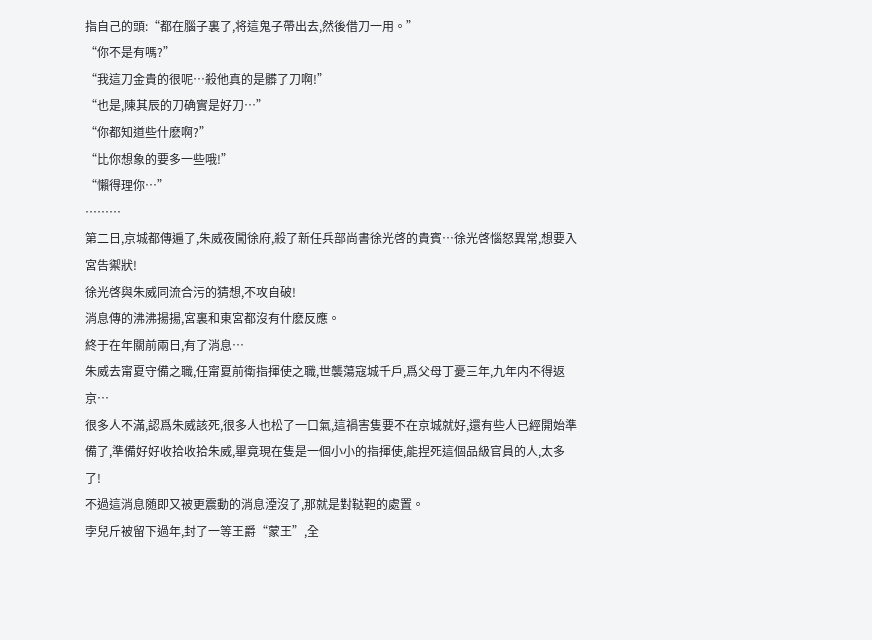指自己的頭:“都在腦子裏了,将這鬼子帶出去,然後借刀一用。”
“你不是有嗎?”
“我這刀金貴的很呢…殺他真的是髒了刀啊!”
“也是,陳其辰的刀确實是好刀…”
“你都知道些什麽啊?”
“比你想象的要多一些哦!”
“懶得理你…”
………
第二日,京城都傳遍了,朱威夜闖徐府,殺了新任兵部尚書徐光啓的貴賓…徐光啓惱怒異常,想要入宮告禦狀!
徐光啓與朱威同流合污的猜想,不攻自破!
消息傳的沸沸揚揚,宮裏和東宮都沒有什麽反應。
終于在年關前兩日,有了消息…
朱威去甯夏守備之職,任甯夏前衛指揮使之職,世襲蕩寇城千戶,爲父母丁憂三年,九年内不得返京…
很多人不滿,認爲朱威該死,很多人也松了一口氣,這禍害隻要不在京城就好,還有些人已經開始準備了,準備好好收拾收拾朱威,畢竟現在隻是一個小小的指揮使,能捏死這個品級官員的人,太多了!
不過這消息随即又被更震動的消息湮沒了,那就是對鞑靼的處置。
孛兒斤被留下過年,封了一等王爵“蒙王”,全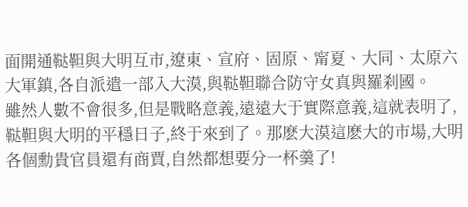面開通鞑靼與大明互市,遼東、宣府、固原、甯夏、大同、太原六大軍鎮,各自派遣一部入大漠,與鞑靼聯合防守女真與羅刹國。
雖然人數不會很多,但是戰略意義,遠遠大于實際意義,這就表明了,鞑靼與大明的平穩日子,終于來到了。那麽大漠這麽大的市場,大明各個勳貴官員還有商賈,自然都想要分一杯羹了!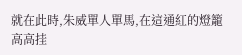就在此時,朱威單人單馬,在這通紅的燈籠高高挂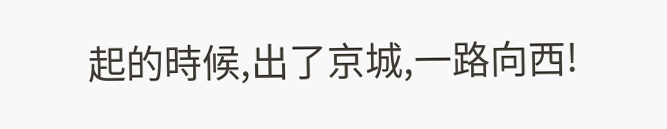起的時候,出了京城,一路向西!